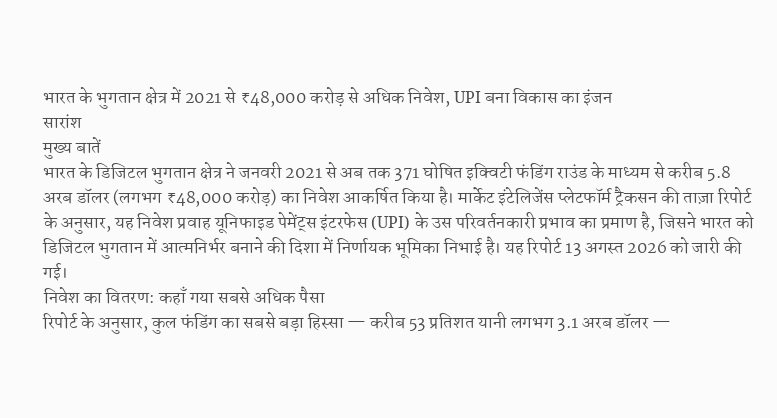भारत के भुगतान क्षेत्र में 2021 से ₹48,000 करोड़ से अधिक निवेश, UPI बना विकास का इंजन
सारांश
मुख्य बातें
भारत के डिजिटल भुगतान क्षेत्र ने जनवरी 2021 से अब तक 371 घोषित इक्विटी फंडिंग राउंड के माध्यम से करीब 5.8 अरब डॉलर (लगभग ₹48,000 करोड़) का निवेश आकर्षित किया है। मार्केट इंटेलिजेंस प्लेटफॉर्म ट्रैकसन की ताज़ा रिपोर्ट के अनुसार, यह निवेश प्रवाह यूनिफाइड पेमेंट्स इंटरफेस (UPI) के उस परिवर्तनकारी प्रभाव का प्रमाण है, जिसने भारत को डिजिटल भुगतान में आत्मनिर्भर बनाने की दिशा में निर्णायक भूमिका निभाई है। यह रिपोर्ट 13 अगस्त 2026 को जारी की गई।
निवेश का वितरण: कहाँ गया सबसे अधिक पैसा
रिपोर्ट के अनुसार, कुल फंडिंग का सबसे बड़ा हिस्सा — करीब 53 प्रतिशत यानी लगभग 3.1 अरब डॉलर —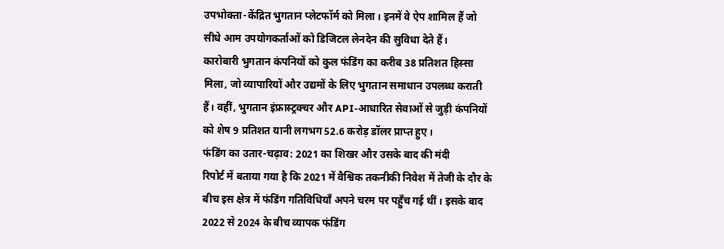उपभोक्ता-केंद्रित भुगतान प्लेटफॉर्म को मिला। इनमें वे ऐप शामिल हैं जो सीधे आम उपयोगकर्ताओं को डिजिटल लेनदेन की सुविधा देते हैं।
कारोबारी भुगतान कंपनियों को कुल फंडिंग का करीब 38 प्रतिशत हिस्सा मिला, जो व्यापारियों और उद्यमों के लिए भुगतान समाधान उपलब्ध कराती हैं। वहीं, भुगतान इंफ्रास्ट्रक्चर और API-आधारित सेवाओं से जुड़ी कंपनियों को शेष 9 प्रतिशत यानी लगभग 52.6 करोड़ डॉलर प्राप्त हुए।
फंडिंग का उतार-चढ़ाव: 2021 का शिखर और उसके बाद की मंदी
रिपोर्ट में बताया गया है कि 2021 में वैश्विक तकनीकी निवेश में तेजी के दौर के बीच इस क्षेत्र में फंडिंग गतिविधियाँ अपने चरम पर पहुँच गई थीं। इसके बाद 2022 से 2024 के बीच व्यापक फंडिंग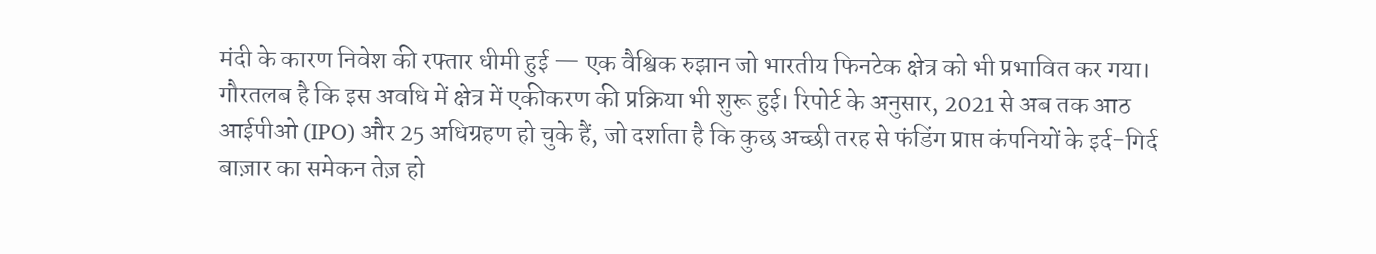मंदी के कारण निवेश की रफ्तार धीमी हुई — एक वैश्विक रुझान जो भारतीय फिनटेक क्षेत्र को भी प्रभावित कर गया।
गौरतलब है कि इस अवधि में क्षेत्र में एकीकरण की प्रक्रिया भी शुरू हुई। रिपोर्ट के अनुसार, 2021 से अब तक आठ आईपीओ (IPO) और 25 अधिग्रहण हो चुके हैं, जो दर्शाता है कि कुछ अच्छी तरह से फंडिंग प्राप्त कंपनियों के इर्द-गिर्द बाज़ार का समेकन तेज़ हो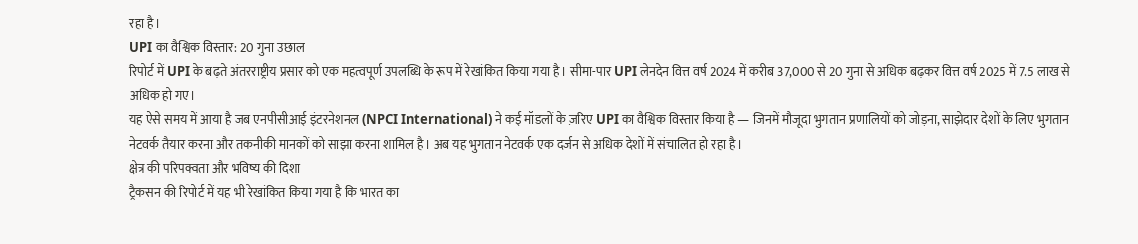रहा है।
UPI का वैश्विक विस्तार: 20 गुना उछाल
रिपोर्ट में UPI के बढ़ते अंतरराष्ट्रीय प्रसार को एक महत्वपूर्ण उपलब्धि के रूप में रेखांकित किया गया है। सीमा-पार UPI लेनदेन वित्त वर्ष 2024 में करीब 37,000 से 20 गुना से अधिक बढ़कर वित्त वर्ष 2025 में 7.5 लाख से अधिक हो गए।
यह ऐसे समय में आया है जब एनपीसीआई इंटरनेशनल (NPCI International) ने कई मॉडलों के ज़रिए UPI का वैश्विक विस्तार किया है — जिनमें मौजूदा भुगतान प्रणालियों को जोड़ना, साझेदार देशों के लिए भुगतान नेटवर्क तैयार करना और तकनीकी मानकों को साझा करना शामिल है। अब यह भुगतान नेटवर्क एक दर्जन से अधिक देशों में संचालित हो रहा है।
क्षेत्र की परिपक्वता और भविष्य की दिशा
ट्रैकसन की रिपोर्ट में यह भी रेखांकित किया गया है कि भारत का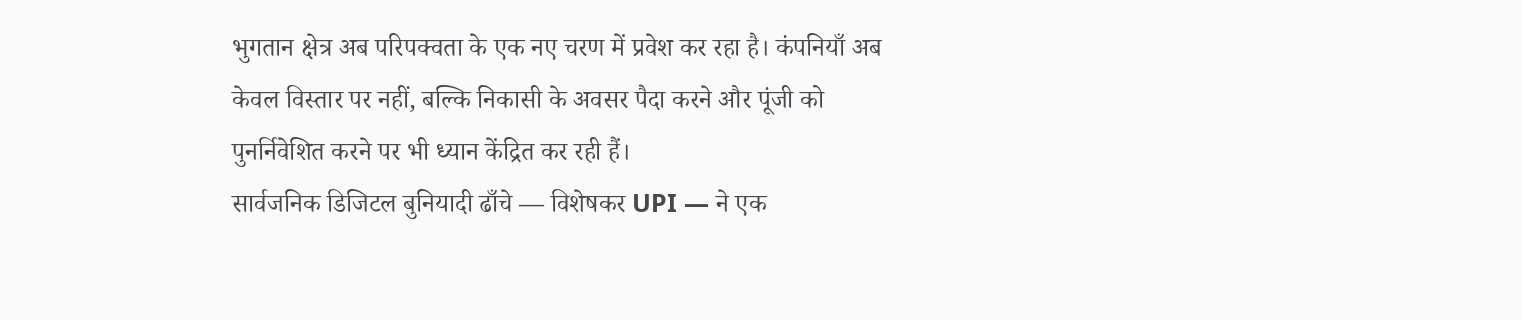भुगतान क्षेत्र अब परिपक्वता के एक नए चरण में प्रवेश कर रहा है। कंपनियाँ अब केवल विस्तार पर नहीं, बल्कि निकासी के अवसर पैदा करने और पूंजी को पुनर्निवेशित करने पर भी ध्यान केंद्रित कर रही हैं।
सार्वजनिक डिजिटल बुनियादी ढाँचे — विशेषकर UPI — ने एक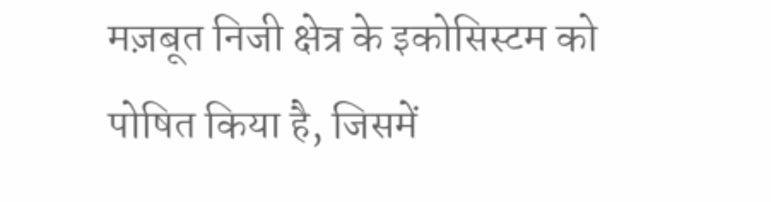मज़बूत निजी क्षेत्र के इकोसिस्टम को पोषित किया है, जिसमें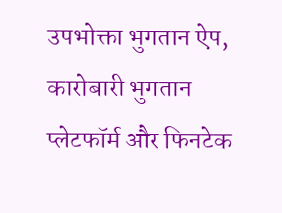उपभोक्ता भुगतान ऐप, कारोबारी भुगतान प्लेटफॉर्म और फिनटेक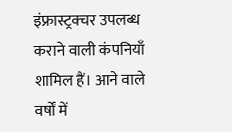इंफ्रास्ट्रक्चर उपलब्ध कराने वाली कंपनियाँ शामिल हैं। आने वाले वर्षों में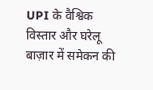UPI के वैश्विक विस्तार और घरेलू बाज़ार में समेकन की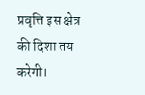प्रवृत्ति इस क्षेत्र की दिशा तय करेगी।